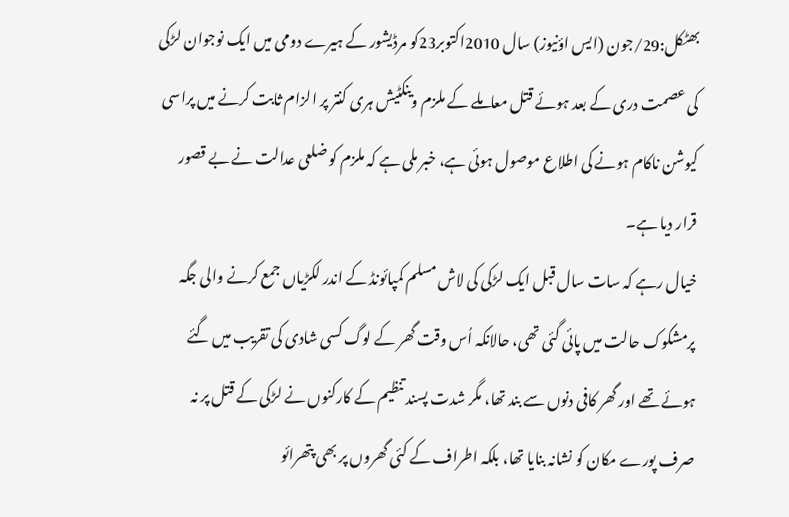بھٹکل:29/جون (ایس اؤنیوز) سال 2010اکتوبر23کو مرڈیشور کے ہیرے دومی میں ایک نوجوان لڑکی کی عصمت دری کے بعد ہوئے قتل معاملے کے ملزم وینکٹیش ہری کنتر پر الزام ثابت کرنے میں پراسی کیوشن ناکام ہونے کی اطلاع موصول ہوئی ہے، خبر ملی ہے کہ ملزم کو ضلعی عدالت نے بے قصور قرار دیا ہے۔
خیال رہے کہ سات سال قبل ایک لڑکی کی لاش مسلم کمپائونڈ کے اندر لکڑیاں جمع کرنے والی جگہ پرمشکوک حالت میں پائی گئی تھی، حالانکہ اُس وقت گھر کے لوگ کسی شادی کی تقریب میں گئے ہوئے تھے اور گھر کافی دنوں سے بند تھا، مگر شدت پسند تنظیم کے کارکنوں نے لڑکی کے قتل پر نہ صرف پورے مکان کو نشانہ بنایا تھا، بلکہ اطراف کے کئی گھروں پر بھی پتھرائو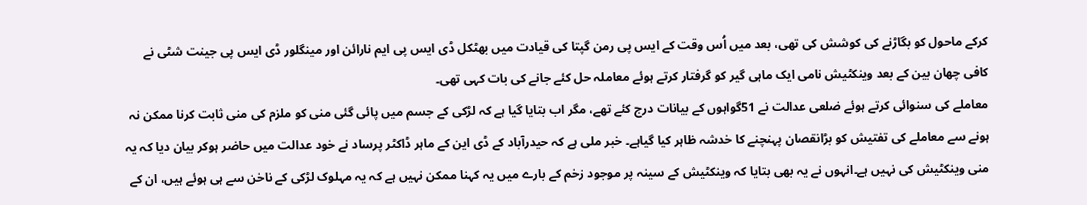کرکے ماحول کو بگاڑنے کی کوشش کی تھی، بعد میں اُس وقت کے ایس پی رمن گپتا کی قیادت میں بھٹکل ڈی ایس پی ایم نارائن اور مینگلور ڈی ایس پی جینت شٹی نے کافی چھان بین کے بعد وینکٹیش نامی ایک ماہی گیر کو گرفتار کرتے ہوئے معاملہ حل کئے جانے کی بات کہی تھی۔
معاملے کی سنوائی کرتے ہوئے ضلعی عدالت نے 51گواہوں کے بیانات درج کئے تھے، مگر اب بتایا گیا ہے کہ لڑکی کے جسم میں پائی گئی منی کو ملزم کی منی ثابت کرنا ممکن نہ ہونے سے معاملے کی تفتیش کو بڑانقصان پہنچنے کا خدشہ ظاہر کیا گیاہے۔ خبر ملی ہے کہ حیدرآباد کے ڈی این کے ماہر ڈاکٹر پرساد نے خود عدالت میں حاضر ہوکر بیان دیا کہ یہ منی وینکٹیش کی نہیں ہے۔انہوں نے یہ بھی بتایا کہ وینکٹیش کے سینہ پر موجود زخم کے بارے میں یہ کہنا ممکن نہیں ہے کہ یہ مہلوک لڑکی کے ناخن سے ہی ہوئے ہیں، ان کے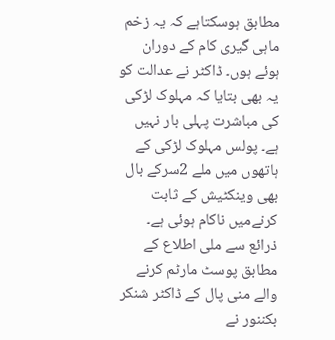مطابق ہوسکتاہے کہ یہ زخم ماہی گیری کام کے دوران ہوئے ہوں۔ ڈاکٹر نے عدالت کو یہ بھی بتایا کہ مہلوک لڑکی کی مباشرت پہلی بار نہیں ہے۔ پولس مہلوک لڑکی کے ہاتھوں میں ملے 2سرکے بال بھی وینکٹیش کے ثابت کرنےمیں ناکام ہوئی ہے۔
ذرائع سے ملی اطلاع کے مطابق پوسٹ مارٹم کرنے والے منی پال کے ڈاکٹر شنکر بکننور نے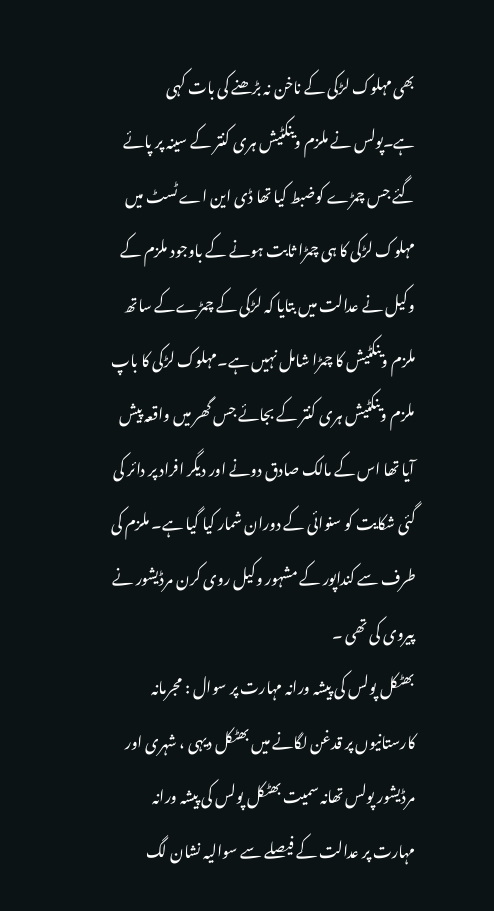بھی مہلوک لڑکی کے ناخن نہ بڑھنے کی بات کہی ہے۔پولس نے ملزم وینکٹیش ہری کنتر کے سینہ پر پائے گئے جس چمڑے کوضبط کیا تھا ڈی این اے ٹسٹ میں مہلوک لڑکی کا ہی چمڑا ثابت ہونے کے باوجود ملزم کے وکیل نے عدالت میں بتایا کہ لڑکی کے چمڑےکے ساتھ ملزم وینکٹیش کا چمڑا شامل نہیں ہے۔مہلوک لڑکی کا باپ ملزم وینکٹیش ہری کنتر کے بجائے جس گھر میں واقعہ پیش آیا تھا اس کے مالک صادق دونے اور دیگر افراد پر دائر کی گئی شکایت کو سنوائی کے دوران شمار کیا گیا ہے۔ ملزم کی طرف سے کنداپور کے مشہور وکیل روی کرن مرڈیشور نے پیروی کی تھی ۔
بھٹکل پولس کی پیشہ ورانہ مہارت پر سوال : مجرمانہ کارستانیوں پر قدغن لگانے میں بھٹکل دیہی ، شہری اور مرڈیشور پولس تھانہ سمیت بھٹکل پولس کی پیشہ ورانہ مہارت پر عدالت کے فیصلے سے سوالیہ نشان لگ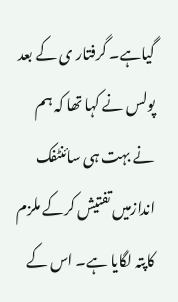گیاہے۔ گرفتار ی کے بعد پولس نے کہا تھا کہ ہم نے بہت ہی سائنٹفک اندازمیں تفتیش کرکے ملزم کاپتہ لگایا ہے۔ اس کے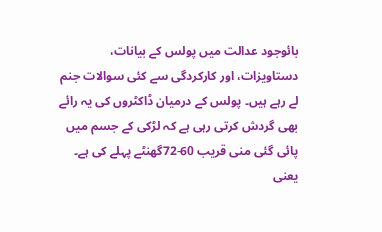بائوجود عدالت میں پولس کے بیانات، دستاویزات، اور کارکردگی سے کئی سوالات جنم لے رہے ہیں۔ پولس کے درمیان ڈاکٹروں کی یہ رائے بھی گردش کرتی رہی ہے کہ لڑکی کے جسم میں پائی گئی منی قریب 60-72گھنٹے پہلے کی ہے۔ یعنی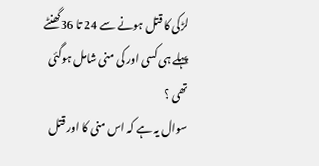لڑکی کا قتل ہونے سے 24 تا 36گھنٹے پہلے ہی کسی اور کی منی شامل ہوگئی تھی ؟
سوال یہ ہے کہ اس منی کا اور قتل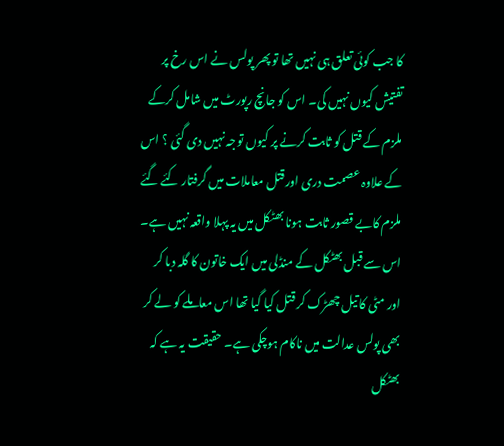کا جب کوئی تعلق ہی نہیں تھا تو پھر پولس نے اس رخ پر تفتیش کیوں نہیں کی۔ اس کو جانچ رپورٹ میں شامل کرکے ملزم کے قتل کو ثابت کرنے پر کیوں توجہ نہیں دی گئی ؟ اس کے علاوہ عصمت دری اورقتل معاملات میں گرفتار کئے گئے ملزم کابے قصور ثابت ہونا بھٹکل میں یہ پہلا واقعہ نہیں ہے۔ اس سے قبل بھٹکل کے منڈلی میں ایک خاتون کا گلہ دبا کر اور مٹی کا تیل چھڑک کر قتل کیا گیا تھا اس معاملے کو لے کر بھی پولس عدالت میں ناکام ہوچکی ہے۔ حقیقت یہ ہے کہ بھٹکل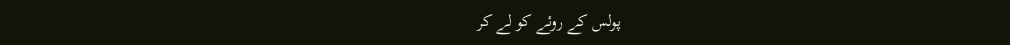پولس کے روئے کو لے کر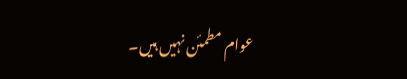عوام مطمئن نہیں ہیں۔